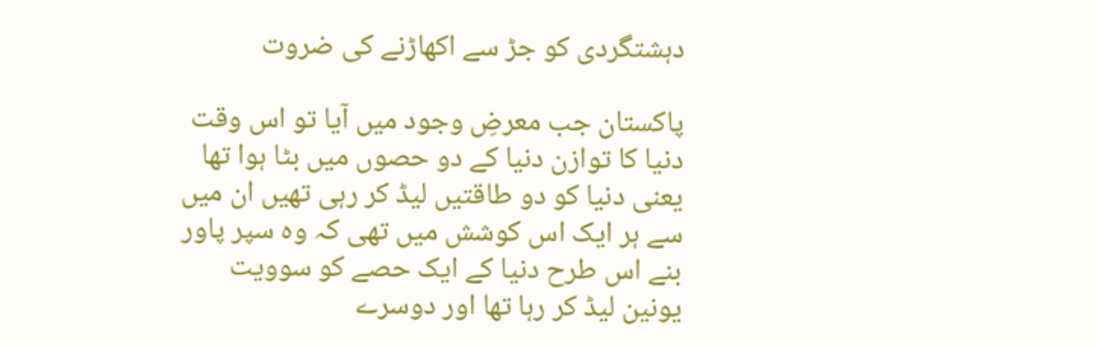دہشتگردی کو جڑ سے اکھاڑنے کی ضروت

پاکستان جب معرضِ وجود میں آیا تو اس وقت دنیا کا توازن دنیا کے دو حصوں میں بٹا ہوا تھا یعنی دنیا کو دو طاقتیں لیڈ کر رہی تھیں ان میں سے ہر ایک اس کوشش میں تھی کہ وہ سپر پاور بنے اس طرح دنیا کے ایک حصے کو سوویت یونین لیڈ کر رہا تھا اور دوسرے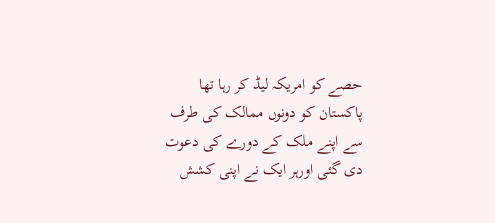حصے کو امریکہ لیڈ کر رہا تھا پاکستان کو دونوں ممالک کی طرف سے اپنے ملک کے دورے کی دعوت دی گئی اورہر ایک نے اپنی کشش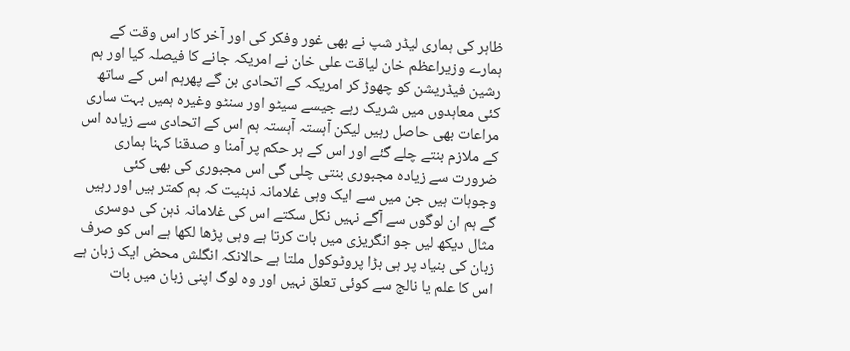ظاہر کی ہماری لیڈر شپ نے بھی غور وفکر کی اور آخر کار اس وقت کے ہمارے وزیراعظم خان لیاقت علی خان نے امریکہ جانے کا فیصلہ کیا اور ہم رشین فیڈریشن کو چھوڑ کر امریکہ کے اتحادی بن گے پھرہم اس کے ساتھ کئی معاہدوں میں شریک رہے جیسے سیٹو اور سنٹو وغیرہ ہمیں بہت ساری مراعات بھی حاصل رہیں لیکن آہستہ آہستہ ہم اس کے اتحادی سے زیادہ اس کے ملازم بنتے چلے گئے اور اس کے ہر حکم پر آمنا و صدقنا کہنا ہماری ضرورت سے زیادہ مجبوری بنتی چلی گی اس مجبوری کی بھی کئی وجوہات ہیں جن میں سے ایک وہی غلامانہ ذہنیت کہ ہم کمتر ہیں اور رہیں گے ہم ان لوگوں سے آگے نہیں نکل سکتے اس کی غلامانہ ذہن کی دوسری مثال دیکھ لیں جو انگریزی میں بات کرتا ہے وہی پڑھا لکھا ہے اس کو صرف زبان کی بنیاد پر ہی بڑا پروٹوکول ملتا ہے حالانکہ انگلش محض ایک زبان ہے اس کا علم یا نالج سے کوئی تعلق نہیں اور وہ لوگ اپنی زبان میں بات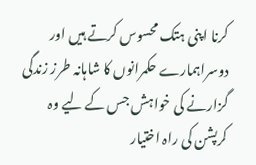کرنا اپنی ہتک محسوس کرتے ہیں اور دوسراہمارے حکمرانوں کا شاہانہ طرز زندگی گزارنے کی خواہش جس کے لیے وہ کرپشن کی راہ اختیار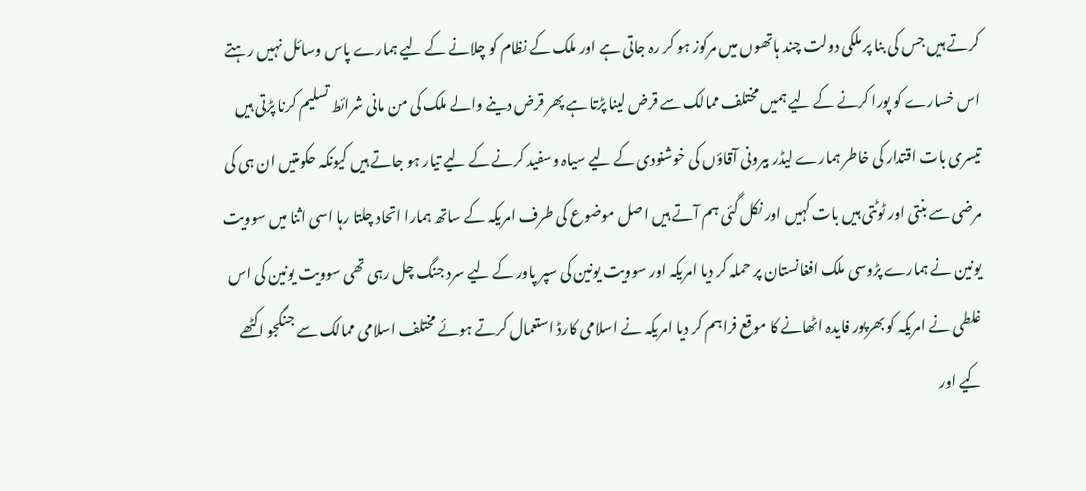کرتے ہیں جس کی بنا پر ملکی دولت چند ہاتھوں میں مرکوز ہو کر رہ جاتی ہے اور ملک کے نظام کو چلانے کے لیے ہمارے پاس وسائل نہیں رہتے اس خسارے کو پورا کرنے کے لیے ہمیں مختلف ممالک سے قرض لینا پڑتا ہے پھر قرض دینے والے ملک کی من مانی شرائط تسلیم کرنا پڑتی ہیں تیسری بات اقتدار کی خاطر ہمارے لیڈر بیرونی آقاؤں کی خوشنودی کے لیے سیاہ وسفید کرنے کے لیے تیار ہو جاتے ہیں کیونکہ حکومتیں ان ہی کی مرضی سے بنتی اور ٹوٹتی ہیں بات کہیں اور نکل گئی ہم آتے ہیں اصل موضوع کی طرف امریکہ کے ساتھ ہمارا اتحاد چلتا رہا اسی اثنا میں سوویت یونین نے ہمارے پڑوسی ملک افغانستان پر حملہ کر دیا امریکہ اور سوویت یونین کی سپر پاور کے لیے سرد جنگ چل رہی تھی سوویت یونین کی اس غلطی نے امریکہ کو بھرپور فایدہ اٹھانے کا موقع فراہم کر دیا امریکہ نے اسلامی کارڈ استعمال کرتے ہوئے مختلف اسلامی ممالک سے جنگجو اکٹھے کیے اور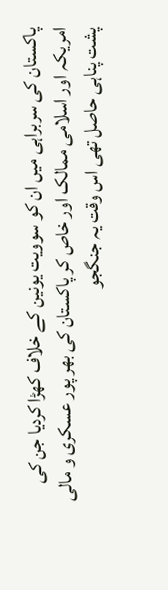پاکستان کی سربراہی میں ان کو سوویت یونین کے خلاف کھڑا کردیا جن کی امریکہ اور اسلامی ممالک اور خاص کر پاکستان کی بھر پور عسکری و مالی پشت پناہی حاصل تھی اس وقت یہ جنگجو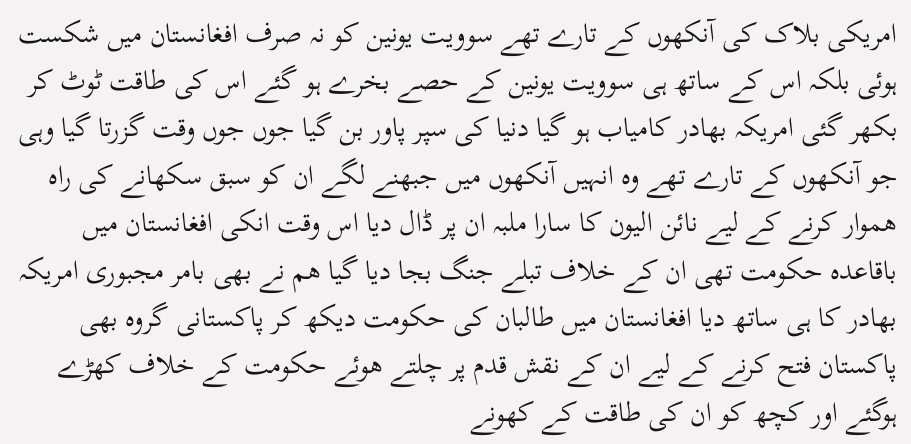امریکی بلاک کی آنکھوں کے تارے تھے سوویت یونین کو نہ صرف افغانستان میں شکست ہوئی بلکہ اس کے ساتھ ہی سوویت یونین کے حصے بخرے ہو گئے اس کی طاقت ٹوٹ کر بکھر گئی امریکہ بھادر کامیاب ہو گیا دنیا کی سپر پاور بن گیا جوں جوں وقت گزرتا گیا وہی جو آنکھوں کے تارے تھے وہ انہیں آنکھوں میں جبھنے لگے ان کو سبق سکھانے کی راہ ھموار کرنے کے لیے نائن الیون کا سارا ملبہ ان پر ڈال دیا اس وقت انکی افغانستان میں باقاعدہ حکومت تھی ان کے خلاف تبلے جنگ بجا دیا گیا ھم نے بھی بامر مجبوری امریکہ بھادر کا ہی ساتھ دیا افغانستان میں طالبان کی حکومت دیکھ کر پاکستانی گروہ بھی پاکستان فتح کرنے کے لیے ان کے نقش قدم پر چلتے ھوئے حکومت کے خلاف کھڑے ہوگئے اور کچھ کو ان کی طاقت کے کھونے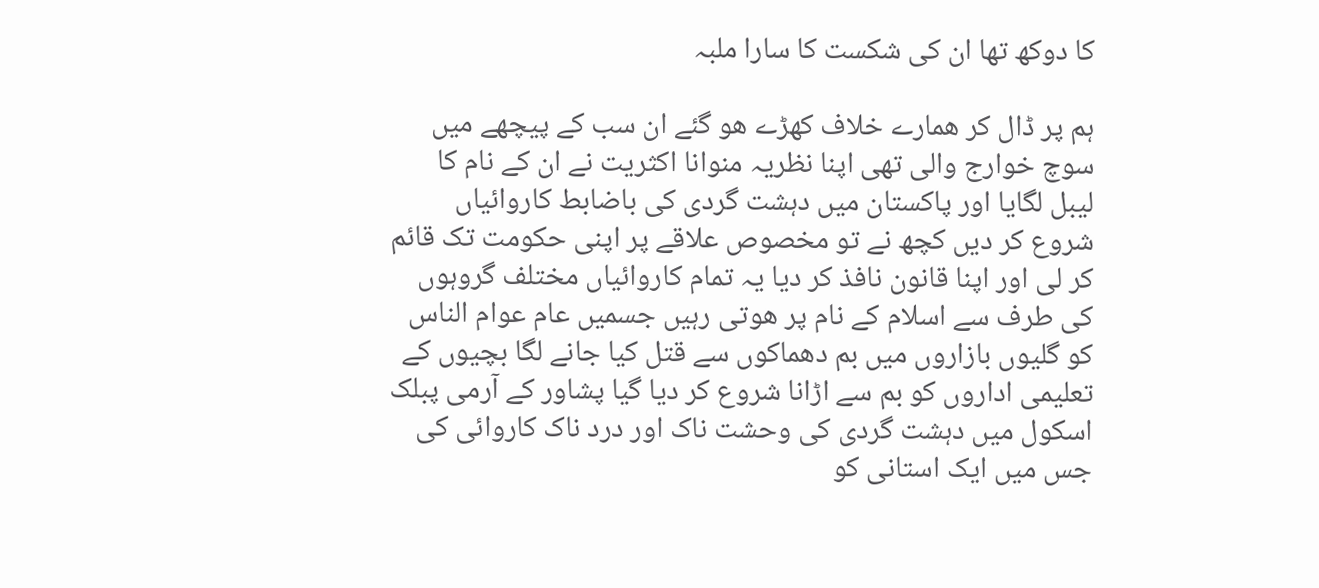کا دوکھ تھا ان کی شکست کا سارا ملبہ

ہم پر ڈال کر ھمارے خلاف کھڑے ھو گئے ان سب کے پیچھے میں سوچ خوارج والی تھی اپنا نظریہ منوانا اکثریت نے ان کے نام کا لیبل لگایا اور پاکستان میں دہشت گردی کی باضابط کاروائیاں شروع کر دیں کچھ نے تو مخصوص علاقے پر اپنی حکومت تک قائم کر لی اور اپنا قانون نافذ کر دیا یہ تمام کاروائیاں مختلف گروہوں کی طرف سے اسلام کے نام پر ھوتی رہیں جسمیں عام عوام الناس کو گلیوں بازاروں میں بم دھماکوں سے قتل کیا جانے لگا بچیوں کے تعلیمی اداروں کو بم سے اڑانا شروع کر دیا گیا پشاور کے آرمی پبلک اسکول میں دہشت گردی کی وحشت ناک اور درد ناک کاروائی کی جس میں ایک استانی کو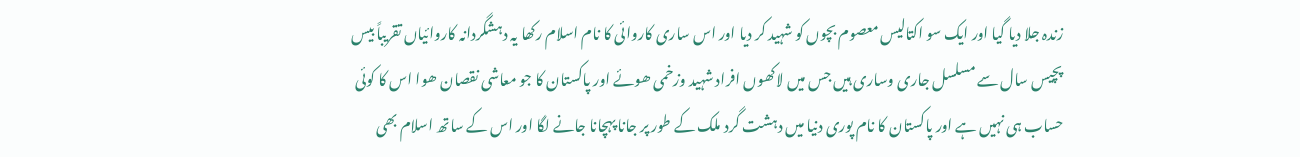زندہ جلا دیا گیا اور ایک سو اکتالیس معصوم بچوں کو شہید کر دیا اور اس ساری کاروائی کا نام اسلام رکھا یہ دہشگردانہ کاروائیاں تقریباً بیس پچیس سال سے مسلسل جاری وساری ہیں جس میں لاکھوں افراد شہید وزخمی ھوئے اور پاکستان کا جو معاشی نقصان ھوا اس کا کوئی حساب ہی نہیں ہے اور پاکستان کا نام پوری دنیا میں دہشت گرد ملک کے طور پر جانا پہچانا جانے لگا اور اس کے ساتھ اسلام بھی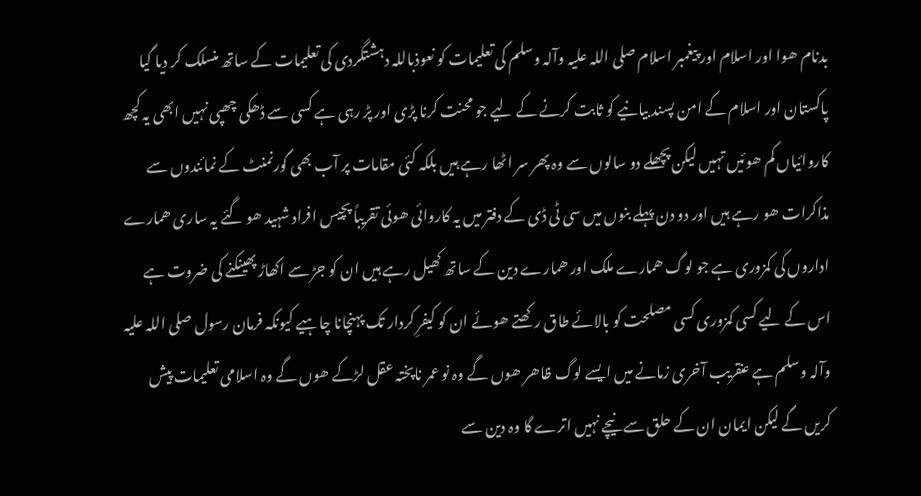بدنام ھوا اور اسلام اور پیغمبر اسلام صلی اللہ علیہ وآلہ وسلم کی تعلیمات کو نعوذباللہ دہشتگردی کی تعلیمات کے ساتھ منسلک کر دیا گیا پاکستان اور اسلام کے امن پسند بیانیے کو ثابت کرنے کے لیے جو محنت کرنا پڑی اور پڑ رہی ہے کسی سے ڈھکی چھپی نہیں ابھی یہ کچھ کاروائیاں کم ھوئیں تہیں لیکن پچھلے دو سالوں سے وہ پھر سر اٹھا رہے ہیں بلکہ کئی مقامات پر آب بھی گورنمنٹ کے نمائندوں سے مذاکرات ھو رہے ہیں اور دو دن پہلے بنوں میں سی ٹی ڈی کے دفتر میں یہ کاروائی ھوئی تقریباً پچیس افراد شہید ھو گئے یہ ساری ھمارے اداروں کی کمزوری ہے جو لوگ ھمارے ملک اور ھمارے دین کے ساتھ کھیل رہے ہیں ان کو جڑ سے اکھاڑ پھینکنے کی ضروت ہے اس کے لیے کسی کمزوری کسی مصلحت کو بالائے طاق رکھتے ھوئے ان کو کیفرِ کردار تک پہنچانا چاہیے کیونکہ فرمان رسول صلی اللہ علیہ وآلہ وسلم ہے عنقریب آخری زمانے میں ایسے لوگ ظاھر ھوں گے وہ نو عمر ناپختہ عقل لڑکے ھوں گے وہ اسلامی تعلیمات پیش کریں گے لیکن ایمان ان کے حلق سے نیچے نہیں اترے گا وہ دین سے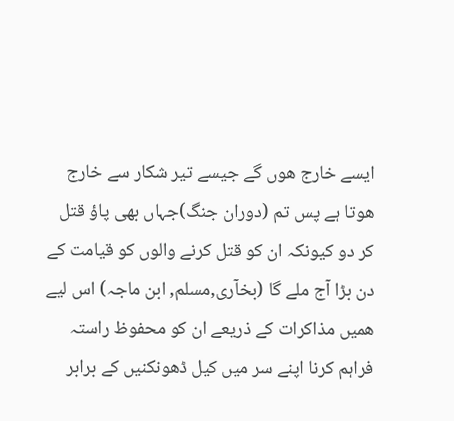ایسے خارج ھوں گے جیسے تیر شکار سے خارج ھوتا ہے پس تم (دوران جنگ)جہاں بھی پاؤ قتل کر دو کیونکہ ان کو قتل کرنے والوں کو قیامت کے دن بڑا آج ملے گا (بخآری,مسلم, ابن ماجہ) اس لیے ھمیں مذاکرات کے ذریعے ان کو محفوظ راستہ فراہم کرنا اپنے سر میں کیل ڈھونکنیں کے برابر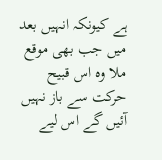ہے کیونکہ انہیں بعد میں جب بھی موقع ملا وہ اس قبیح حرکت سے باز نہیں آئیں گے اس لیے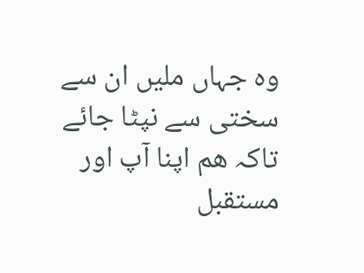وہ جہاں ملیں ان سے سختی سے نپٹا جائے تاکہ ھم اپنا آپ اور مستقبل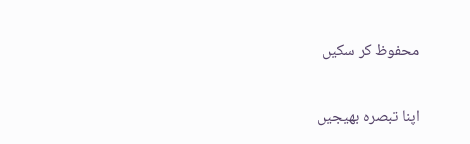محفوظ کر سکیں

اپنا تبصرہ بھیجیں